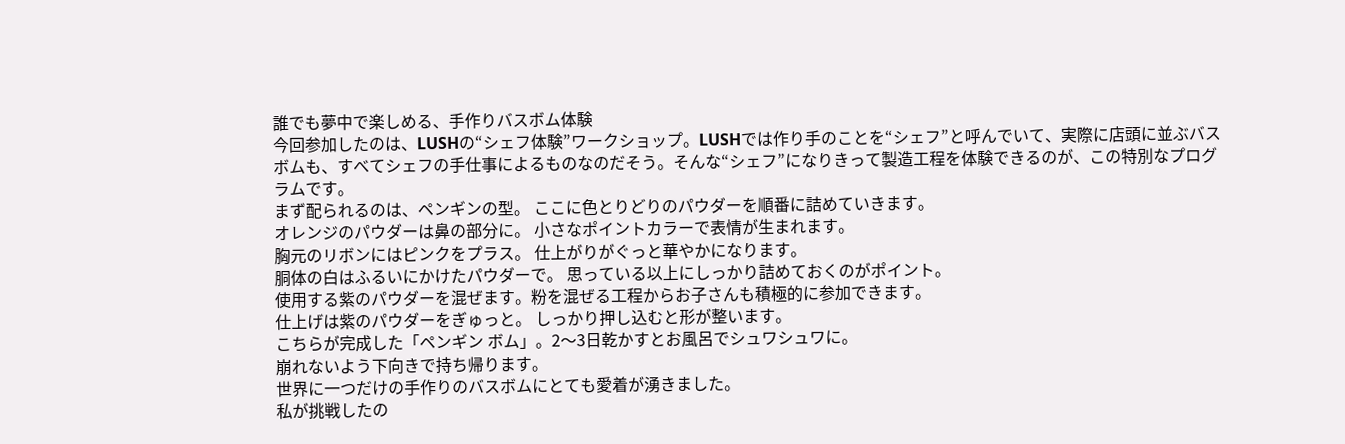誰でも夢中で楽しめる、手作りバスボム体験
今回参加したのは、LUSHの“シェフ体験”ワークショップ。LUSHでは作り手のことを“シェフ”と呼んでいて、実際に店頭に並ぶバスボムも、すべてシェフの手仕事によるものなのだそう。そんな“シェフ”になりきって製造工程を体験できるのが、この特別なプログラムです。
まず配られるのは、ペンギンの型。 ここに色とりどりのパウダーを順番に詰めていきます。
オレンジのパウダーは鼻の部分に。 小さなポイントカラーで表情が生まれます。
胸元のリボンにはピンクをプラス。 仕上がりがぐっと華やかになります。
胴体の白はふるいにかけたパウダーで。 思っている以上にしっかり詰めておくのがポイント。
使用する紫のパウダーを混ぜます。粉を混ぜる工程からお子さんも積極的に参加できます。
仕上げは紫のパウダーをぎゅっと。 しっかり押し込むと形が整います。
こちらが完成した「ペンギン ボム」。2〜3日乾かすとお風呂でシュワシュワに。
崩れないよう下向きで持ち帰ります。
世界に一つだけの手作りのバスボムにとても愛着が湧きました。
私が挑戦したの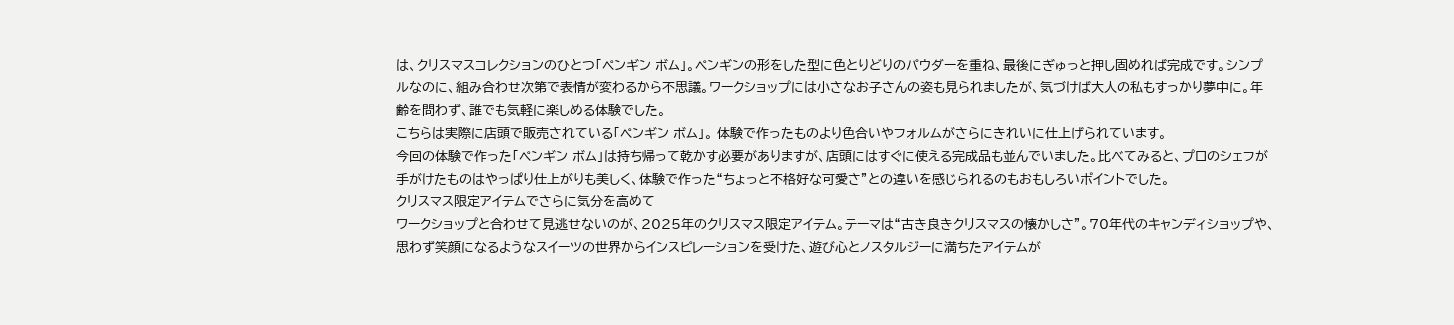は、クリスマスコレクションのひとつ「ペンギン ボム」。ペンギンの形をした型に色とりどりのパウダーを重ね、最後にぎゅっと押し固めれば完成です。シンプルなのに、組み合わせ次第で表情が変わるから不思議。ワークショップには小さなお子さんの姿も見られましたが、気づけば大人の私もすっかり夢中に。年齢を問わず、誰でも気軽に楽しめる体験でした。
こちらは実際に店頭で販売されている「ペンギン ボム」。 体験で作ったものより色合いやフォルムがさらにきれいに仕上げられています。
今回の体験で作った「ペンギン ボム」は持ち帰って乾かす必要がありますが、店頭にはすぐに使える完成品も並んでいました。比べてみると、プロのシェフが手がけたものはやっぱり仕上がりも美しく、体験で作った“ちょっと不格好な可愛さ”との違いを感じられるのもおもしろいポイントでした。
クリスマス限定アイテムでさらに気分を高めて
ワークショップと合わせて見逃せないのが、2025年のクリスマス限定アイテム。テーマは“古き良きクリスマスの懐かしさ”。70年代のキャンディショップや、思わず笑顔になるようなスイーツの世界からインスピレーションを受けた、遊び心とノスタルジーに満ちたアイテムが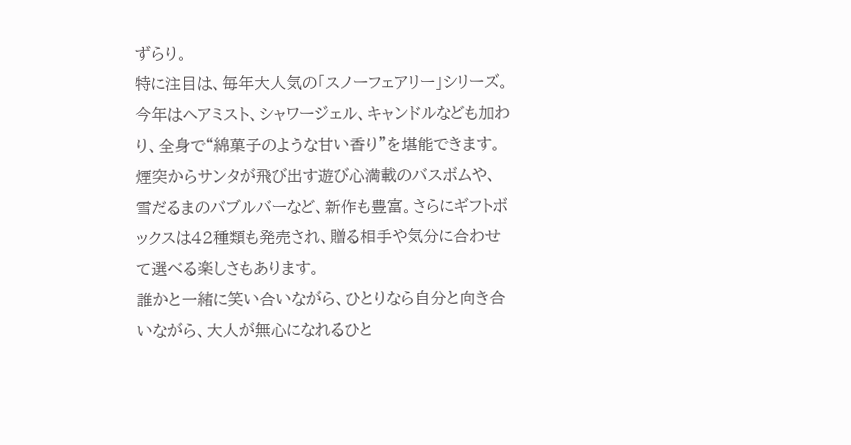ずらり。
特に注目は、毎年大人気の「スノーフェアリー」シリーズ。今年はヘアミスト、シャワージェル、キャンドルなども加わり、全身で“綿菓子のような甘い香り”を堪能できます。
煙突からサンタが飛び出す遊び心満載のバスボムや、雪だるまのバブルバーなど、新作も豊富。さらにギフトボックスは42種類も発売され、贈る相手や気分に合わせて選べる楽しさもあります。
誰かと一緒に笑い合いながら、ひとりなら自分と向き合いながら、大人が無心になれるひと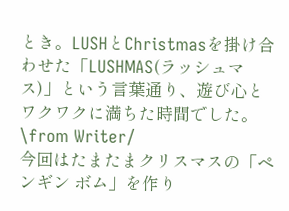とき。LUSHとChristmasを掛け合わせた「LUSHMAS(ラッシュマス)」という言葉通り、遊び心とワクワクに満ちた時間でした。
\from Writer/
今回はたまたまクリスマスの「ペンギン ボム」を作り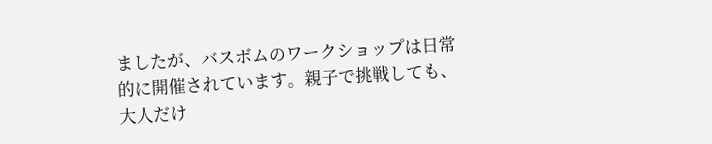ましたが、バスボムのワークショップは日常的に開催されています。親子で挑戦しても、大人だけ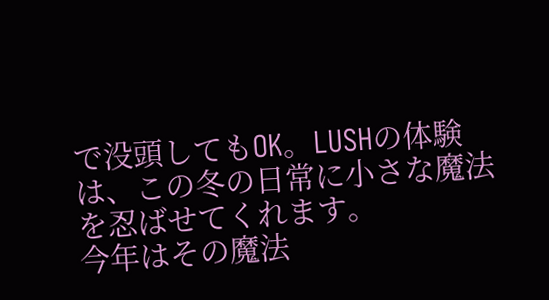で没頭してもOK。LUSHの体験は、この冬の日常に小さな魔法を忍ばせてくれます。
今年はその魔法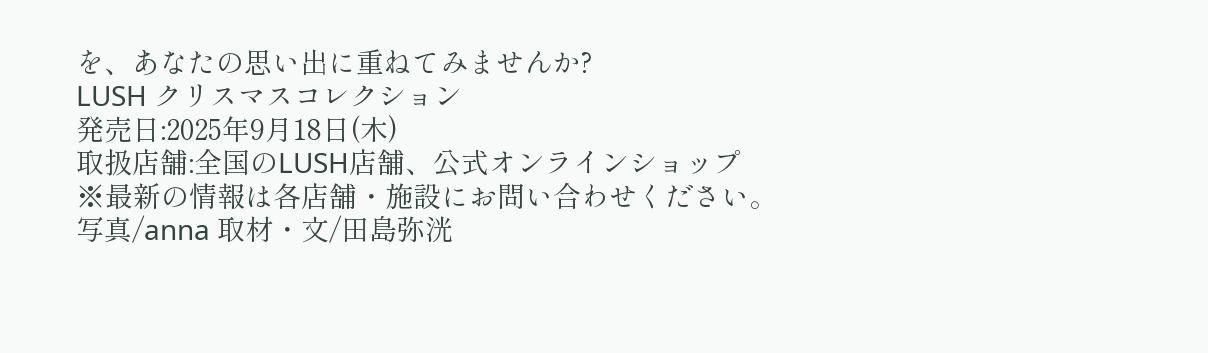を、あなたの思い出に重ねてみませんか?
LUSH クリスマスコレクション
発売日:2025年9月18日(木)
取扱店舗:全国のLUSH店舗、公式オンラインショップ
※最新の情報は各店舗・施設にお問い合わせください。
写真/anna 取材・文/田島弥洸